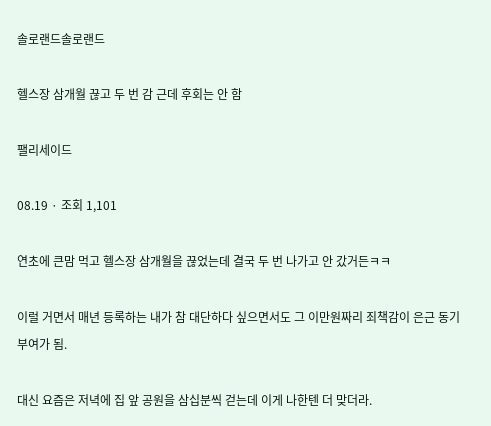솔로랜드솔로랜드

헬스장 삼개월 끊고 두 번 감 근데 후회는 안 함

팰리세이드

08.19 · 조회 1,101

연초에 큰맘 먹고 헬스장 삼개월을 끊었는데 결국 두 번 나가고 안 갔거든ㅋㅋ

이럴 거면서 매년 등록하는 내가 참 대단하다 싶으면서도 그 이만원짜리 죄책감이 은근 동기부여가 됨.

대신 요즘은 저녁에 집 앞 공원을 삼십분씩 걷는데 이게 나한텐 더 맞더라.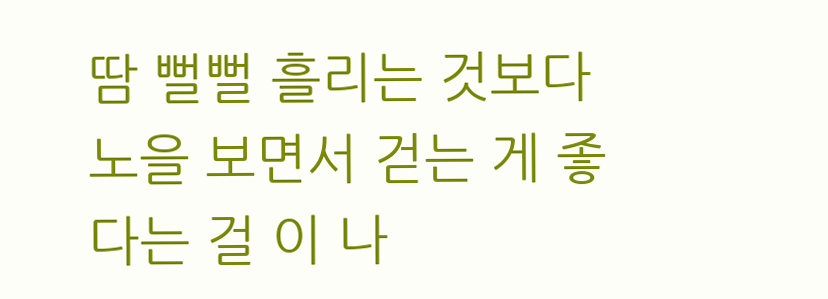땀 뻘뻘 흘리는 것보다 노을 보면서 걷는 게 좋다는 걸 이 나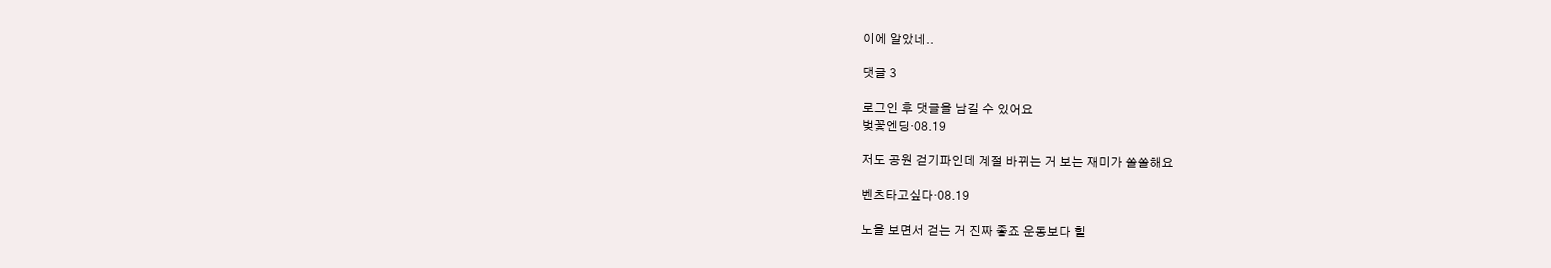이에 알았네..

댓글 3

로그인 후 댓글을 남길 수 있어요
벚꽃엔딩·08.19

저도 공원 걷기파인데 계절 바뀌는 거 보는 재미가 쏠쏠해요

벤츠타고싶다·08.19

노을 보면서 걷는 거 진짜 좋죠 운동보다 힐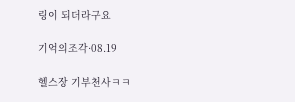링이 되더라구요

기억의조각·08.19

헬스장 기부천사ㅋㅋ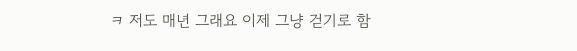ㅋ 저도 매년 그래요 이제 그냥 걷기로 함